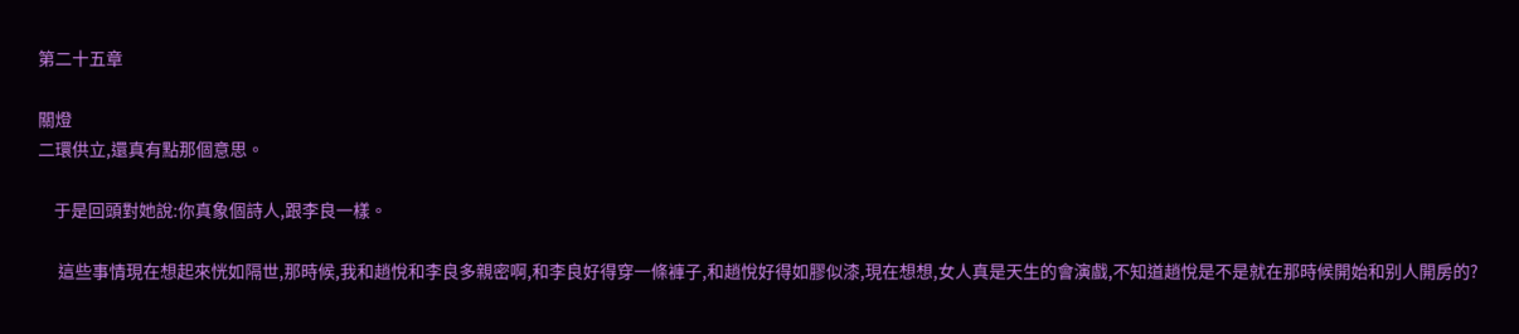第二十五章

關燈
二環供立,還真有點那個意思。

    于是回頭對她說:你真象個詩人,跟李良一樣。

     這些事情現在想起來恍如隔世,那時候,我和趙悅和李良多親密啊,和李良好得穿一條褲子,和趙悅好得如膠似漆,現在想想,女人真是天生的會演戲,不知道趙悅是不是就在那時候開始和别人開房的?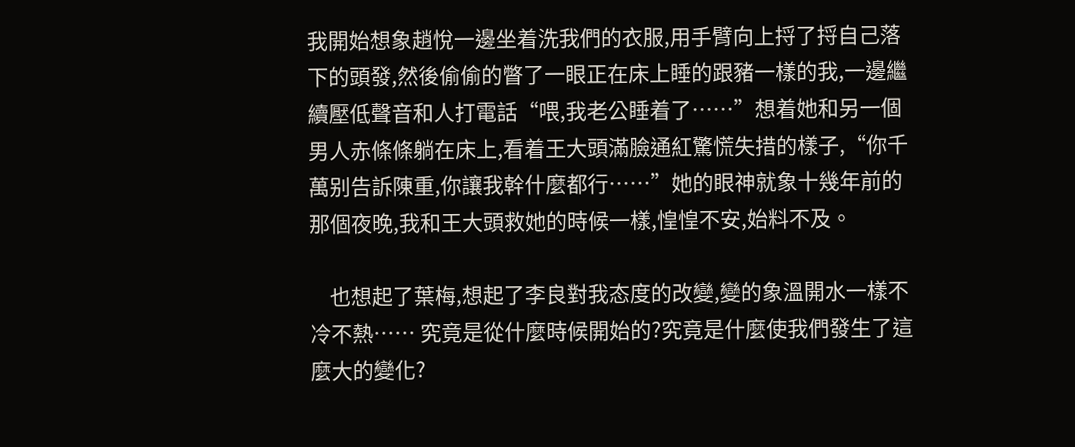我開始想象趙悅一邊坐着洗我們的衣服,用手臂向上捋了捋自己落下的頭發,然後偷偷的瞥了一眼正在床上睡的跟豬一樣的我,一邊繼續壓低聲音和人打電話“喂,我老公睡着了……”想着她和另一個男人赤條條躺在床上,看着王大頭滿臉通紅驚慌失措的樣子,“你千萬别告訴陳重,你讓我幹什麼都行……”她的眼神就象十幾年前的那個夜晚,我和王大頭救她的時候一樣,惶惶不安,始料不及。

    也想起了葉梅,想起了李良對我态度的改變,變的象溫開水一樣不冷不熱…… 究竟是從什麼時候開始的?究竟是什麼使我們發生了這麼大的變化?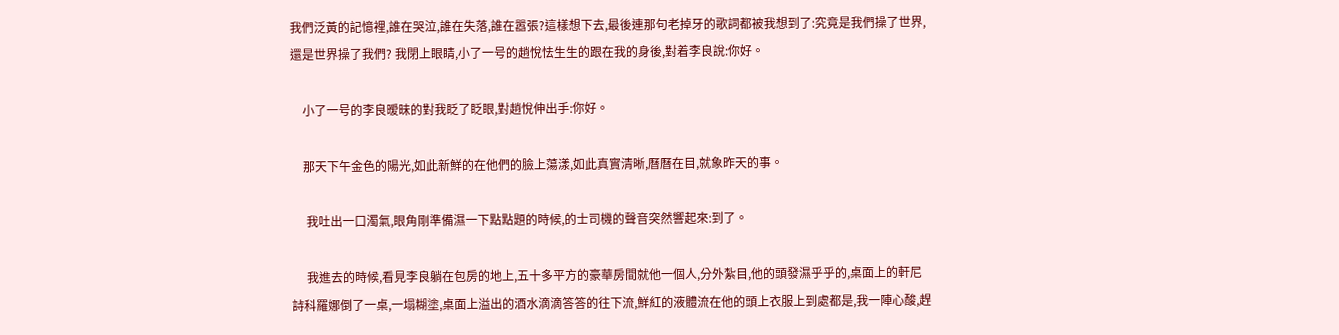我們泛黃的記憶裡,誰在哭泣,誰在失落,誰在嚣張?這樣想下去,最後連那句老掉牙的歌詞都被我想到了:究竟是我們操了世界,還是世界操了我們? 我閉上眼睛,小了一号的趙悅怯生生的跟在我的身後,對着李良說:你好。

    小了一号的李良暧昧的對我眨了眨眼,對趙悅伸出手:你好。

    那天下午金色的陽光,如此新鮮的在他們的臉上蕩漾,如此真實清晰,曆曆在目,就象昨天的事。

     我吐出一口濁氣,眼角剛準備濕一下點點題的時候,的士司機的聲音突然響起來:到了。

     我進去的時候,看見李良躺在包房的地上,五十多平方的豪華房間就他一個人,分外紮目,他的頭發濕乎乎的,桌面上的軒尼詩科羅娜倒了一桌,一塌糊塗,桌面上溢出的酒水滴滴答答的往下流,鮮紅的液體流在他的頭上衣服上到處都是,我一陣心酸,趕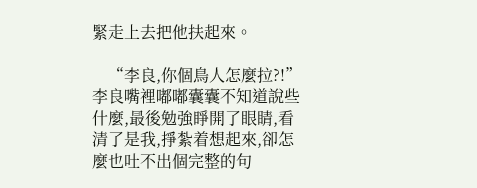緊走上去把他扶起來。

    “李良,你個鳥人怎麼拉?!”李良嘴裡嘟嘟囊囊不知道說些什麼,最後勉強睜開了眼睛,看清了是我,掙紮着想起來,卻怎麼也吐不出個完整的句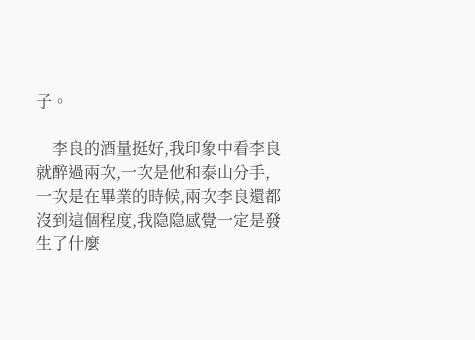子。

    李良的酒量挺好,我印象中看李良就醉過兩次,一次是他和泰山分手,一次是在畢業的時候,兩次李良還都沒到這個程度,我隐隐感覺一定是發生了什麼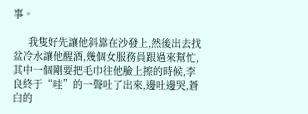事。

     我隻好先讓他斜靠在沙發上,然後出去找盆冷水讓他醒酒,幾個女服務員跟過來幫忙,其中一個剛要把毛巾往他臉上擦的時候,李良終于“哇”的一聲吐了出來,邊吐邊哭,蒼白的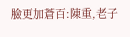臉更加蒼百:陳重,老子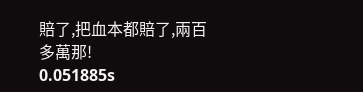賠了,把血本都賠了,兩百多萬那!
0.051885s